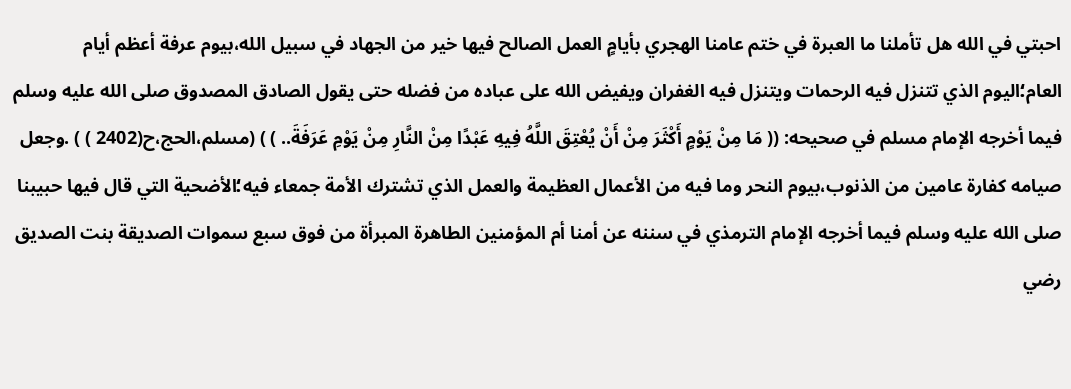احبتي في الله هل تأملنا ما العبرة في ختم عامنا الهجري بأيامٍ العمل الصالح فيها خير من الجهاد في سبيل الله،بيوم عرفة أعظم أيام العام؛اليوم الذي تتنزل فيه الرحمات ويتنزل فيه الغفران ويفيض الله على عباده من فضله حتى يقول الصادق المصدوق صلى الله عليه وسلم فيما أخرجه الإمام مسلم في صحيحه: (( مَا مِنْ يَوْمٍ أَكْثَرَ مِنْ أَنْ يُعْتِقَ اللَّهُ فِيهِ عَبْدًا مِنْ النَّارِ مِنْ يَوْمِ عَرَفَةَ.. ) ) (مسلم،الحج،ح(2402 ) ) .وجعل صيامه كفارة عامين من الذنوب،بيوم النحر وما فيه من الأعمال العظيمة والعمل الذي تشترك الأمة جمعاء فيه؛الأضحية التي قال فيها حبيبنا صلى الله عليه وسلم فيما أخرجه الإمام الترمذي في سننه عن أمنا أم المؤمنين الطاهرة المبرأة من فوق سبع سموات الصديقة بنت الصديق رضي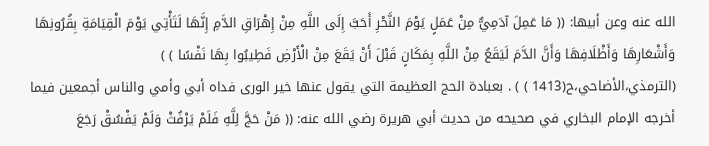الله عنه وعن أبيها: (( مَا عَمِلَ آدَمِيٌّ مِنْ عَمَلٍ يَوْمَ النَّحْرِ أَحَبَّ إِلَى اللَّهِ مِنْ إِهْرَاقِ الدَّمِ إِنَّهَا لَتَأْتِي يَوْمَ الْقِيَامَةِ بِقُرُونِهَا وَأَشْعَارِهَا وَأَظْلَافِهَا وَأَنَّ الدَّمَ لَيَقَعُ مِنْ اللَّهِ بِمَكَانٍ قَبْلَ أَنْ يَقَعَ مِنْ الْأَرْضِ فَطِيبُوا بِهَا نَفْسًا ) ) (الترمذي،الأضاحي،ح(1413 ) ) . بعبادة الحج العظيمة التي يقول عنها خير الورى فداه أبي وأمي والناس أجمعين فيما أخرجه الإمام البخاري في صحيحه من حديث أبي هريرة رضي الله عنه: (( مَنْ حَجَّ لِلَّهِ فَلَمْ يَرْفُثْ وَلَمْ يَفْسُقْ رَجَعَ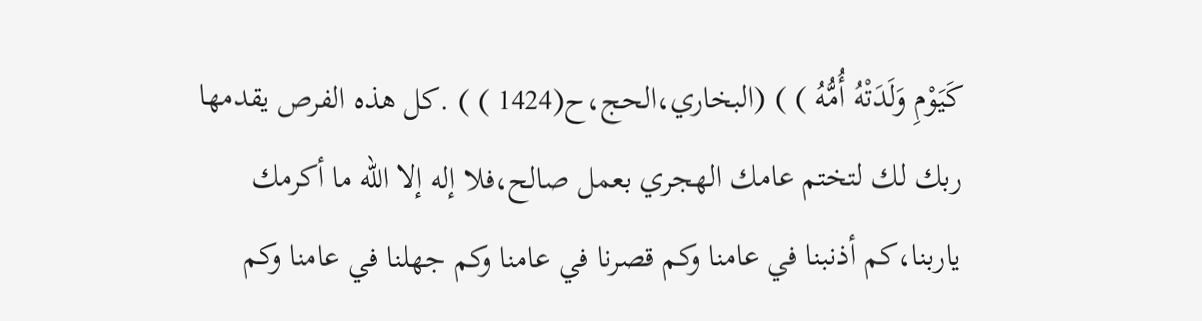كَيَوْمِ وَلَدَتْهُ أُمُّهُ ) ) (البخاري،الحج،ح(1424 ) ) .كل هذه الفرص يقدمها ربك لك لتختم عامك الهجري بعمل صالح،فلا إله إلا الله ما أكرمك ياربنا،كم أذنبنا في عامنا وكم قصرنا في عامنا وكم جهلنا في عامنا وكم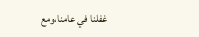غفلنا في عامنا،ومع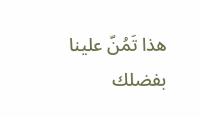هذا تَمُنّ علينا بفضلك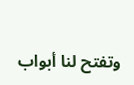وتفتح لنا أبواب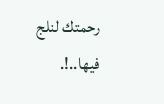رحمتك لنلج فيها..!.